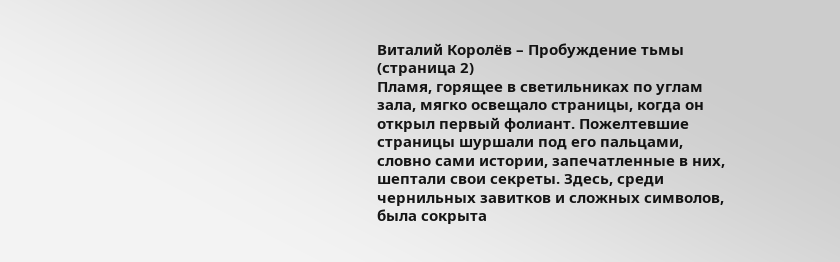Виталий Королёв – Пробуждение тьмы (страница 2)
Пламя, горящее в светильниках по углам зала, мягко освещало страницы, когда он открыл первый фолиант. Пожелтевшие страницы шуршали под его пальцами, словно сами истории, запечатленные в них, шептали свои секреты. Здесь, среди чернильных завитков и сложных символов, была сокрыта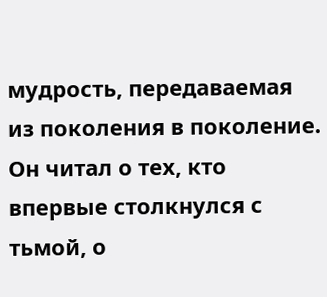мудрость, передаваемая из поколения в поколение. Он читал о тех, кто впервые столкнулся с тьмой, о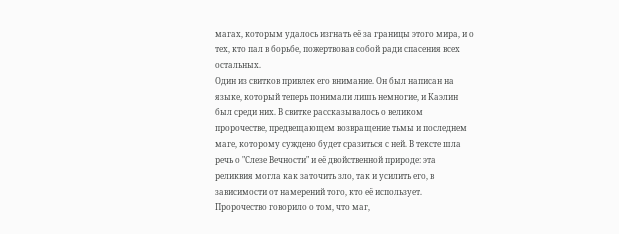магах, которым удалось изгнать её за границы этого мира, и о тех, кто пал в борьбе, пожертвовав собой ради спасения всех остальных.
Один из свитков привлек его внимание. Он был написан на языке, который теперь понимали лишь немногие, и Каэлин был среди них. В свитке рассказывалось о великом пророчестве, предвещающем возвращение тьмы и последнем маге, которому суждено будет сразиться с ней. В тексте шла речь о "Слезе Вечности" и её двойственной природе: эта реликвия могла как заточить зло, так и усилить его, в зависимости от намерений того, кто её использует. Пророчество говорило о том, что маг,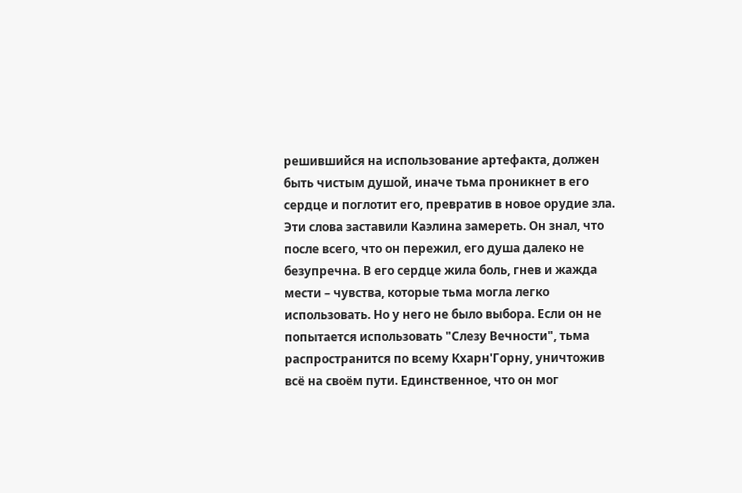решившийся на использование артефакта, должен быть чистым душой, иначе тьма проникнет в его сердце и поглотит его, превратив в новое орудие зла.
Эти слова заставили Каэлина замереть. Он знал, что после всего, что он пережил, его душа далеко не безупречна. В его сердце жила боль, гнев и жажда мести – чувства, которые тьма могла легко использовать. Но у него не было выбора. Если он не попытается использовать "Слезу Вечности", тьма распространится по всему Кхарн'Горну, уничтожив всё на своём пути. Единственное, что он мог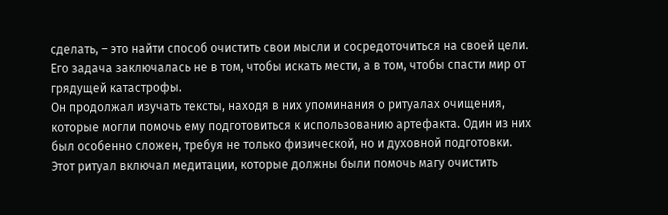сделать, – это найти способ очистить свои мысли и сосредоточиться на своей цели. Его задача заключалась не в том, чтобы искать мести, а в том, чтобы спасти мир от грядущей катастрофы.
Он продолжал изучать тексты, находя в них упоминания о ритуалах очищения, которые могли помочь ему подготовиться к использованию артефакта. Один из них был особенно сложен, требуя не только физической, но и духовной подготовки. Этот ритуал включал медитации, которые должны были помочь магу очистить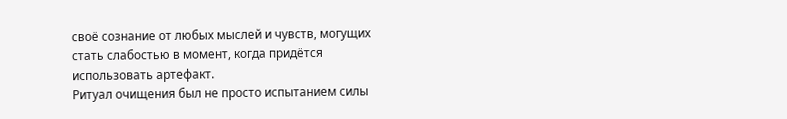своё сознание от любых мыслей и чувств, могущих стать слабостью в момент, когда придётся использовать артефакт.
Ритуал очищения был не просто испытанием силы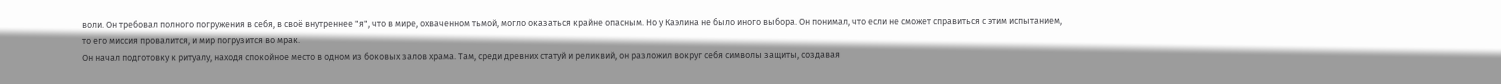воли. Он требовал полного погружения в себя, в своё внутреннее "я", что в мире, охваченном тьмой, могло оказаться крайне опасным. Но у Каэлина не было иного выбора. Он понимал, что если не сможет справиться с этим испытанием, то его миссия провалится, и мир погрузится во мрак.
Он начал подготовку к ритуалу, находя спокойное место в одном из боковых залов храма. Там, среди древних статуй и реликвий, он разложил вокруг себя символы защиты, создавая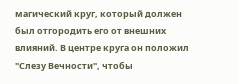магический круг, который должен был отгородить его от внешних влияний. В центре круга он положил "Слезу Вечности", чтобы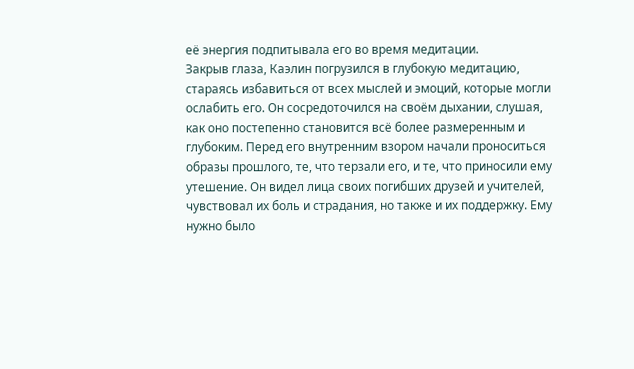её энергия подпитывала его во время медитации.
Закрыв глаза, Каэлин погрузился в глубокую медитацию, стараясь избавиться от всех мыслей и эмоций, которые могли ослабить его. Он сосредоточился на своём дыхании, слушая, как оно постепенно становится всё более размеренным и глубоким. Перед его внутренним взором начали проноситься образы прошлого, те, что терзали его, и те, что приносили ему утешение. Он видел лица своих погибших друзей и учителей, чувствовал их боль и страдания, но также и их поддержку. Ему нужно было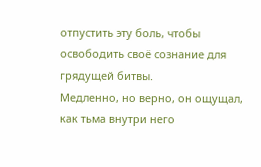отпустить эту боль, чтобы освободить своё сознание для грядущей битвы.
Медленно, но верно, он ощущал, как тьма внутри него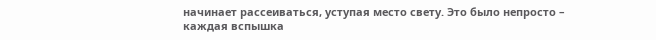начинает рассеиваться, уступая место свету. Это было непросто – каждая вспышка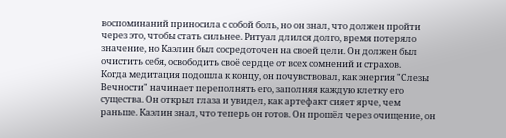воспоминаний приносила с собой боль, но он знал, что должен пройти через это, чтобы стать сильнее. Ритуал длился долго, время потеряло значение, но Каэлин был сосредоточен на своей цели. Он должен был очистить себя, освободить своё сердце от всех сомнений и страхов.
Когда медитация подошла к концу, он почувствовал, как энергия "Слезы Вечности" начинает переполнять его, заполняя каждую клетку его существа. Он открыл глаза и увидел, как артефакт сияет ярче, чем раньше. Каэлин знал, что теперь он готов. Он прошёл через очищение, он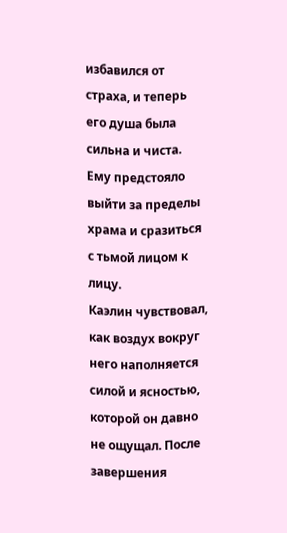избавился от страха, и теперь его душа была сильна и чиста. Ему предстояло выйти за пределы храма и сразиться с тьмой лицом к лицу.
Каэлин чувствовал, как воздух вокруг него наполняется силой и ясностью, которой он давно не ощущал. После завершения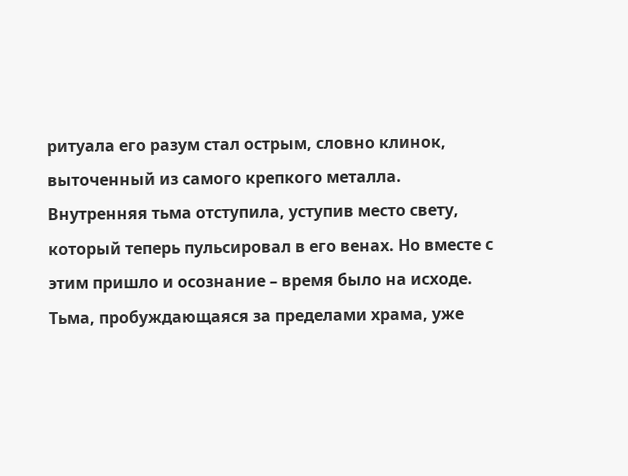ритуала его разум стал острым, словно клинок, выточенный из самого крепкого металла. Внутренняя тьма отступила, уступив место свету, который теперь пульсировал в его венах. Но вместе с этим пришло и осознание – время было на исходе. Тьма, пробуждающаяся за пределами храма, уже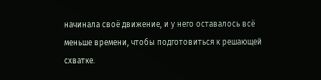начинала своё движение, и у него оставалось всё меньше времени, чтобы подготовиться к решающей схватке.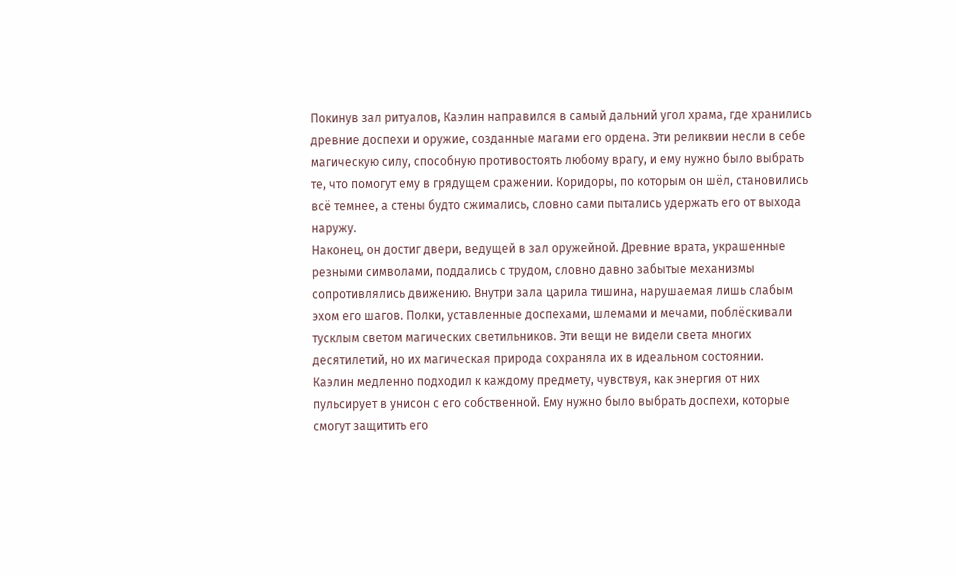Покинув зал ритуалов, Каэлин направился в самый дальний угол храма, где хранились древние доспехи и оружие, созданные магами его ордена. Эти реликвии несли в себе магическую силу, способную противостоять любому врагу, и ему нужно было выбрать те, что помогут ему в грядущем сражении. Коридоры, по которым он шёл, становились всё темнее, а стены будто сжимались, словно сами пытались удержать его от выхода наружу.
Наконец, он достиг двери, ведущей в зал оружейной. Древние врата, украшенные резными символами, поддались с трудом, словно давно забытые механизмы сопротивлялись движению. Внутри зала царила тишина, нарушаемая лишь слабым эхом его шагов. Полки, уставленные доспехами, шлемами и мечами, поблёскивали тусклым светом магических светильников. Эти вещи не видели света многих десятилетий, но их магическая природа сохраняла их в идеальном состоянии.
Каэлин медленно подходил к каждому предмету, чувствуя, как энергия от них пульсирует в унисон с его собственной. Ему нужно было выбрать доспехи, которые смогут защитить его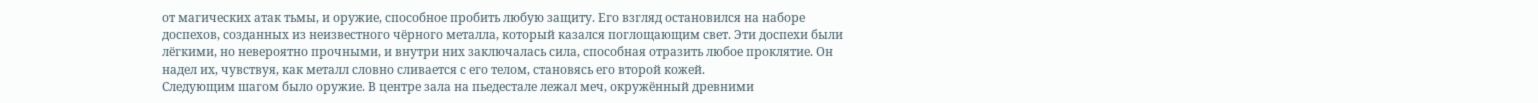от магических атак тьмы, и оружие, способное пробить любую защиту. Его взгляд остановился на наборе доспехов, созданных из неизвестного чёрного металла, который казался поглощающим свет. Эти доспехи были лёгкими, но невероятно прочными, и внутри них заключалась сила, способная отразить любое проклятие. Он надел их, чувствуя, как металл словно сливается с его телом, становясь его второй кожей.
Следующим шагом было оружие. В центре зала на пьедестале лежал меч, окружённый древними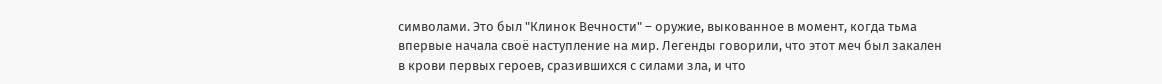символами. Это был "Клинок Вечности" – оружие, выкованное в момент, когда тьма впервые начала своё наступление на мир. Легенды говорили, что этот меч был закален в крови первых героев, сразившихся с силами зла, и что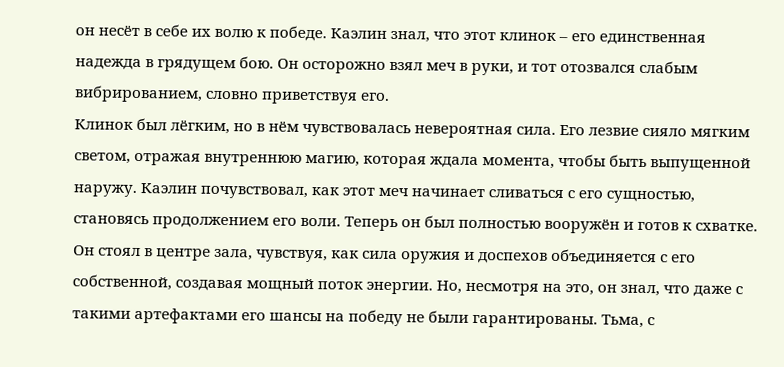он несёт в себе их волю к победе. Каэлин знал, что этот клинок – его единственная надежда в грядущем бою. Он осторожно взял меч в руки, и тот отозвался слабым вибрированием, словно приветствуя его.
Клинок был лёгким, но в нём чувствовалась невероятная сила. Его лезвие сияло мягким светом, отражая внутреннюю магию, которая ждала момента, чтобы быть выпущенной наружу. Каэлин почувствовал, как этот меч начинает сливаться с его сущностью, становясь продолжением его воли. Теперь он был полностью вооружён и готов к схватке.
Он стоял в центре зала, чувствуя, как сила оружия и доспехов объединяется с его собственной, создавая мощный поток энергии. Но, несмотря на это, он знал, что даже с такими артефактами его шансы на победу не были гарантированы. Тьма, с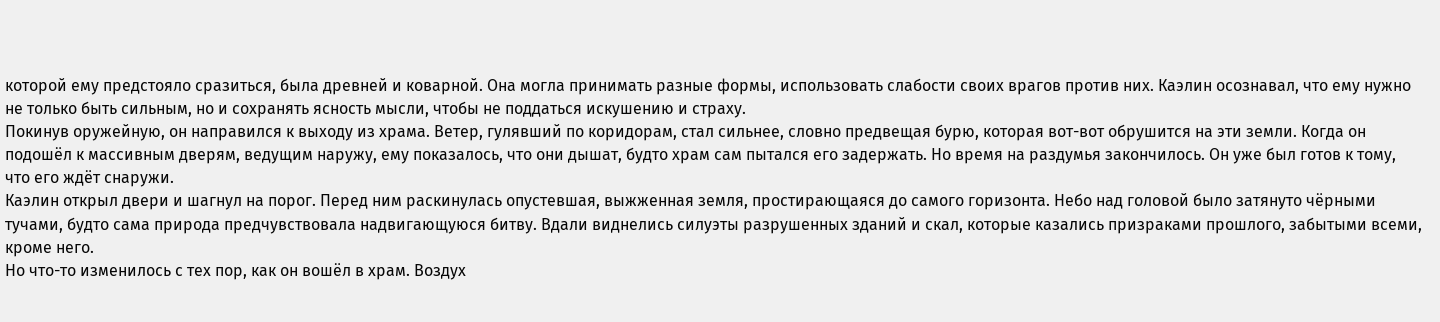которой ему предстояло сразиться, была древней и коварной. Она могла принимать разные формы, использовать слабости своих врагов против них. Каэлин осознавал, что ему нужно не только быть сильным, но и сохранять ясность мысли, чтобы не поддаться искушению и страху.
Покинув оружейную, он направился к выходу из храма. Ветер, гулявший по коридорам, стал сильнее, словно предвещая бурю, которая вот-вот обрушится на эти земли. Когда он подошёл к массивным дверям, ведущим наружу, ему показалось, что они дышат, будто храм сам пытался его задержать. Но время на раздумья закончилось. Он уже был готов к тому, что его ждёт снаружи.
Каэлин открыл двери и шагнул на порог. Перед ним раскинулась опустевшая, выжженная земля, простирающаяся до самого горизонта. Небо над головой было затянуто чёрными тучами, будто сама природа предчувствовала надвигающуюся битву. Вдали виднелись силуэты разрушенных зданий и скал, которые казались призраками прошлого, забытыми всеми, кроме него.
Но что-то изменилось с тех пор, как он вошёл в храм. Воздух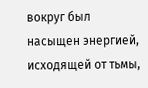вокруг был насыщен энергией, исходящей от тьмы,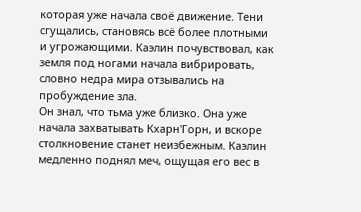которая уже начала своё движение. Тени сгущались, становясь всё более плотными и угрожающими. Каэлин почувствовал, как земля под ногами начала вибрировать, словно недра мира отзывались на пробуждение зла.
Он знал, что тьма уже близко. Она уже начала захватывать Кхарн'Горн, и вскоре столкновение станет неизбежным. Каэлин медленно поднял меч, ощущая его вес в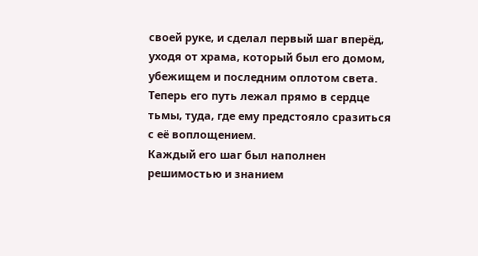своей руке, и сделал первый шаг вперёд, уходя от храма, который был его домом, убежищем и последним оплотом света. Теперь его путь лежал прямо в сердце тьмы, туда, где ему предстояло сразиться с её воплощением.
Каждый его шаг был наполнен решимостью и знанием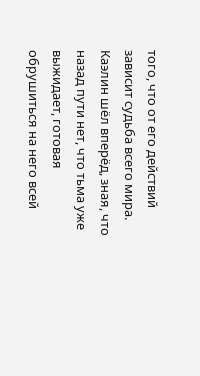того, что от его действий зависит судьба всего мира. Каэлин шёл вперёд, зная, что назад пути нет, что тьма уже выжидает, готовая обрушиться на него всей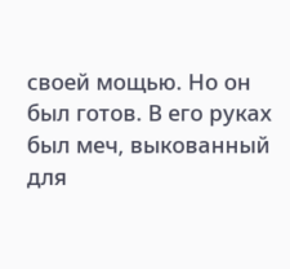своей мощью. Но он был готов. В его руках был меч, выкованный для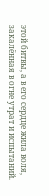этой битвы, а в его сердце жила воля, закалённая в огне утрат и испытаний.